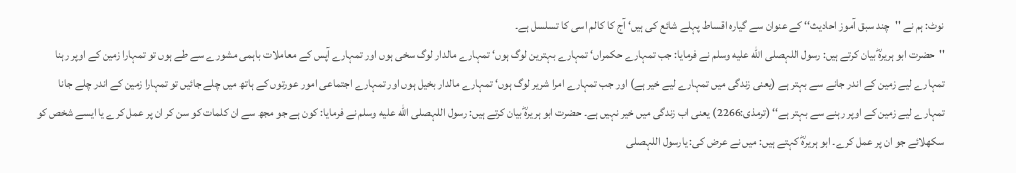نوٹ: ہم نے ''چند سبق آموز احادیث‘‘ کے عنوان سے گیارہ اقساط پہلے شائع کی ہیں‘ آج کا کالم اسی کا تسلسل ہے۔
''حضرت ابو ہریرہؓ بیان کرتے ہیں: رسول اللہصلى الله عليه وسلم نے فرمایا: جب تمہارے حکمراں‘ تمہارے بہترین لوگ ہوں‘ تمہارے مالدار لوگ سخی ہوں اور تمہارے آپس کے معاملات باہمی مشورے سے طے ہوں تو تمہارا زمین کے اوپر رہنا تمہارے لیے زمین کے اندر جانے سے بہتر ہے (یعنی زندگی میں تمہارے لیے خیر ہے) اور جب تمہارے امرا شریر لوگ ہوں‘ تمہارے مالدار بخیل ہوں اور تمہارے اجتماعی امور عورتوں کے ہاتھ میں چلے جائیں تو تمہارا زمین کے اندر چلے جانا تمہارے لیے زمین کے اوپر رہنے سے بہتر ہے‘‘ (ترمذی:2266) یعنی اب زندگی میں خیر نہیں ہے۔ حضرت ابو ہریرہؓ بیان کرتے ہیں: رسول اللہصلى الله عليه وسلم نے فرمایا: کون ہے جو مجھ سے ان کلمات کو سن کر ان پر عمل کرے یا ایسے شخص کو سکھلائے جو ان پر عمل کرے۔ ابو ہریرہؓ کہتے ہیں: میں نے عرض کی: یارسول اللہصلى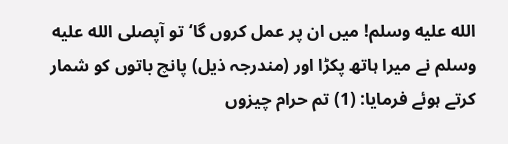الله عليه وسلم! میں ان پر عمل کروں گا‘ تو آپصلى الله عليه وسلم نے میرا ہاتھ پکڑا اور (مندرجہ ذیل) پانچ باتوں کو شمار کرتے ہوئے فرمایا: (1) تم حرام چیزوں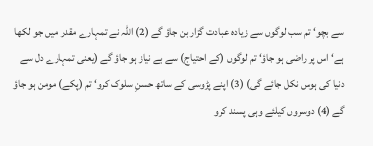سے بچو‘ تم سب لوگوں سے زیادہ عبادت گزار بن جاؤ گے (2) اللہ نے تمہارے مقدر میں جو لکھا ہے‘ اس پر راضی ہو جاؤ‘ تم لوگوں (کے احتیاج) سے بے نیاز ہو جاؤ گے (یعنی تمہارے دل سے دنیا کی ہوس نکل جائے گی) (3) اپنے پڑوسی کے ساتھ حسنِ سلوک کرو‘ تم (پکے) مومن ہو جاؤ گے (4) دوسروں کیلئے وہی پسند کرو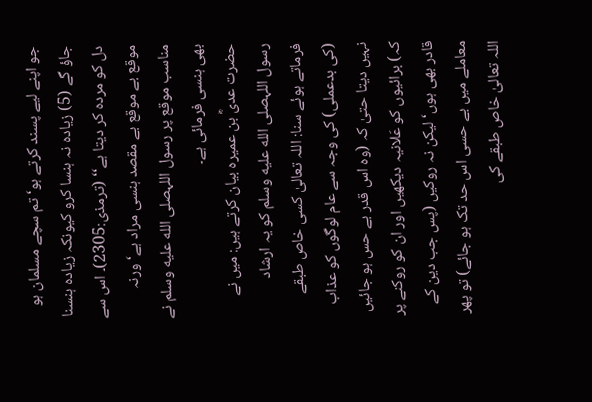جو اپنے لیے پسند کرتے ہو‘ تم سچے مسلمان ہو جاؤ گے (5) زیادہ نہ ہنسا کرو کیونکہ زیادہ ہنسنا دل کو مردہ کر دیتا ہے‘‘ (ترمذی:2305)۔ اس سے موقع بے موقع بے مقصد ہنسی مراد ہے‘ ورنہ مناسب موقع پر رسول اللہصلى الله عليه وسلم نے بھی ہنسی فرمائی ہے۔
حضرت عدیؓ بن عمیرہ بیان کرتے ہیں: میں نے رسول اللہصلى الله عليه وسلم کو یہ ارشاد فرماتے ہوئے سنا: اللہ تعالیٰ کسی خاص طبقے (کی بدعملی) کی وجہ سے عام لوگوں کو عذاب نہیں دیتا حتیٰ کہ (وہ اس قدر بے حس ہو جائیں کہ) برائیوں کو عَلانیہ دیکھیں اور ان کو روکنے پر قادر بھی ہوں‘ لیکن نہ روکیں (پس جب دین کے معاملے میں بے حسی اس حد تک ہو جائے) تو پھر اللہ تعالیٰ خاص طبقے کی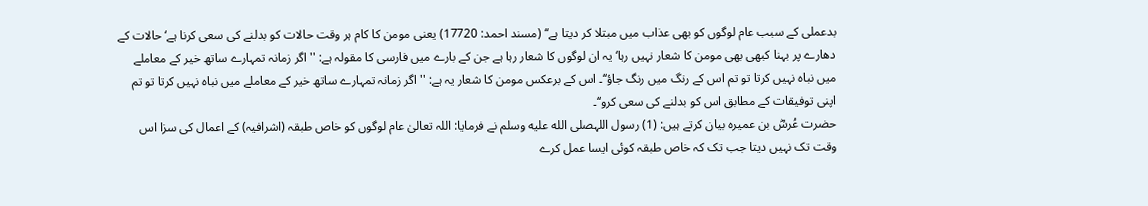بدعملی کے سبب عام لوگوں کو بھی عذاب میں مبتلا کر دیتا ہے‘‘ (مسند احمد: 17720) یعنی مومن کا کام ہر وقت حالات کو بدلنے کی سعی کرنا ہے‘ حالات کے دھارے پر بہنا کبھی بھی مومن کا شعار نہیں رہا‘ یہ ان لوگوں کا شعار رہا ہے جن کے بارے میں فارسی کا مقولہ ہے: ''اگر زمانہ تمہارے ساتھ خیر کے معاملے میں نباہ نہیں کرتا تو تم اس کے رنگ میں رنگ جاؤ‘‘۔ اس کے برعکس مومن کا شعار یہ ہے: ''اگر زمانہ تمہارے ساتھ خیر کے معاملے میں نباہ نہیں کرتا تو تم اپنی توفیقات کے مطابق اس کو بدلنے کی سعی کرو‘‘۔
حضرت عُرسؓ بن عمیرہ بیان کرتے ہیں: (1) رسول اللہصلى الله عليه وسلم نے فرمایا: اللہ تعالیٰ عام لوگوں کو خاص طبقہ (اشرافیہ) کے اعمال کی سزا اس وقت تک نہیں دیتا جب تک کہ خاص طبقہ کوئی ایسا عمل کرے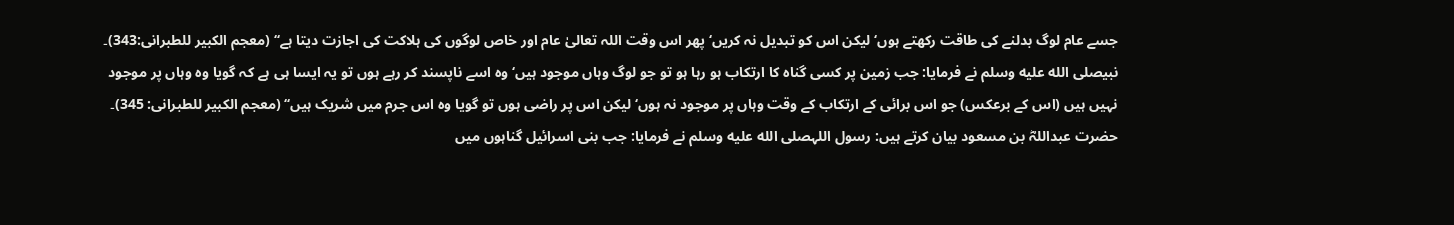جسے عام لوگ بدلنے کی طاقت رکھتے ہوں‘ لیکن اس کو تبدیل نہ کریں‘ پھر اس وقت اللہ تعالیٰ عام اور خاص لوگوں کی ہلاکت کی اجازت دیتا ہے‘‘ (معجم الکبیر للطبرانی:343)۔ نبیصلى الله عليه وسلم نے فرمایا: جب زمین پر کسی گناہ کا ارتکاب ہو رہا ہو تو جو لوگ وہاں موجود ہیں‘ وہ اسے ناپسند کر رہے ہوں تو یہ ایسا ہی ہے کہ گویا وہ وہاں پر موجود نہیں ہیں (اس کے برعکس) جو اس برائی کے ارتکاب کے وقت وہاں پر موجود نہ ہوں‘ لیکن اس پر راضی ہوں تو گویا وہ اس جرم میں شریک ہیں‘‘ (معجم الکبیر للطبرانی: 345)۔ حضرت عبداللہؓ بن مسعود بیان کرتے ہیں: رسول اللہصلى الله عليه وسلم نے فرمایا: جب بنی اسرائیل گناہوں میں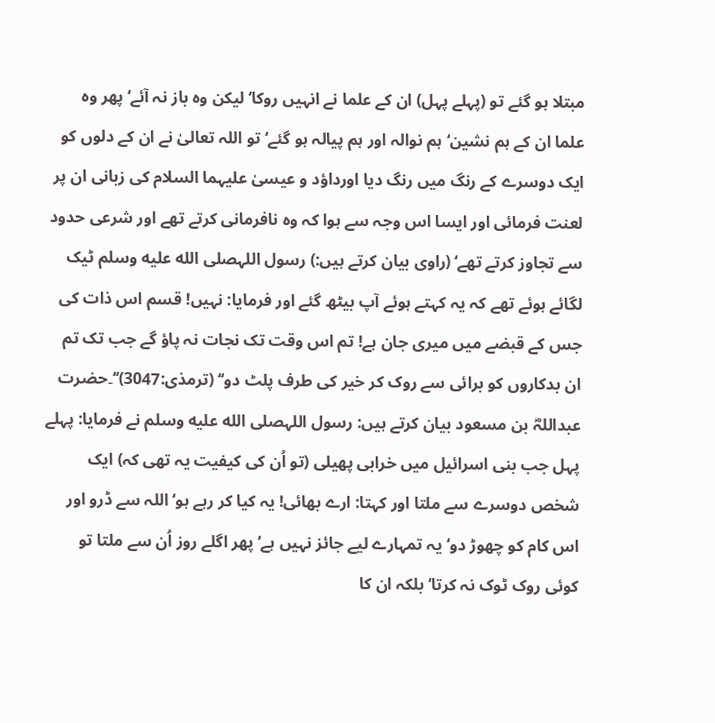مبتلا ہو گئے تو (پہلے پہل) ان کے علما نے انہیں روکا‘ لیکن وہ باز نہ آئے‘ پھر وہ علما ان کے ہم نشین‘ ہم نوالہ اور ہم پیالہ ہو گئے‘ تو اللہ تعالیٰ نے ان کے دلوں کو ایک دوسرے کے رنگ میں رنگ دیا اورداؤد و عیسیٰ علیہما السلام کی زبانی ان پر لعنت فرمائی اور ایسا اس وجہ سے ہوا کہ وہ نافرمانی کرتے تھے اور شرعی حدود سے تجاوز کرتے تھے‘ (راوی بیان کرتے ہیں:) رسول اللہصلى الله عليه وسلم ٹیک لگائے ہوئے تھے کہ یہ کہتے ہوئے آپ بیٹھ گئے اور فرمایا: نہیں! قسم اس ذات کی جس کے قبضے میں میری جان ہے! تم اس وقت تک نجات نہ پاؤ گے جب تک تم ان بدکاروں کو برائی سے روک کر خیر کی طرف پلٹ دو‘‘ (ترمذی:3047)‘‘۔حضرت عبداللہؓ بن مسعود بیان کرتے ہیں: رسول اللہصلى الله عليه وسلم نے فرمایا: پہلے پہل جب بنی اسرائیل میں خرابی پھیلی (تو اُن کی کیفیت یہ تھی کہ) ایک شخص دوسرے سے ملتا اور کہتا: ارے بھائی! یہ کیا کر رہے ہو‘ اللہ سے ڈرو اور اس کام کو چھوڑ دو‘ یہ تمہارے لیے جائز نہیں ہے‘ پھر اگلے روز اُن سے ملتا تو کوئی روک ٹوک نہ کرتا‘ بلکہ ان کا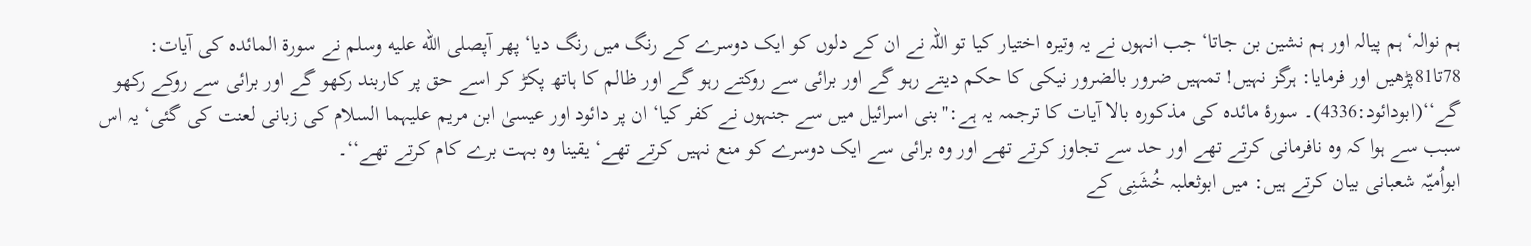ہم نوالہ‘ ہم پیالہ اور ہم نشین بن جاتا‘ جب انہوں نے یہ وتیرہ اختیار کیا تو اللہ نے ان کے دلوں کو ایک دوسرے کے رنگ میں رنگ دیا‘ پھر آپصلى الله عليه وسلم نے سورۃ المائدہ کی آیات: 78تا81پڑھیں اور فرمایا: ہرگز نہیں! تمہیں ضرور بالضرور نیکی کا حکم دیتے رہو گے اور برائی سے روکتے رہو گے اور ظالم کا ہاتھ پکڑ کر اسے حق پر کاربند رکھو گے اور برائی سے روکے رکھو گے‘‘(ابودائود:4336)۔ سورۂ مائدہ کی مذکورہ بالا آیات کا ترجمہ یہ ہے:''بنی اسرائیل میں سے جنہوں نے کفر کیا‘ ان پر دائود اور عیسیٰ ابن مریم علیہما السلام کی زبانی لعنت کی گئی‘ یہ اس سبب سے ہوا کہ وہ نافرمانی کرتے تھے اور حد سے تجاوز کرتے تھے اور وہ برائی سے ایک دوسرے کو منع نہیں کرتے تھے‘ یقینا وہ بہت برے کام کرتے تھے‘‘۔
ابواُمیّہ شعبانی بیان کرتے ہیں: میں ابوثعلبہ خُشَنِی کے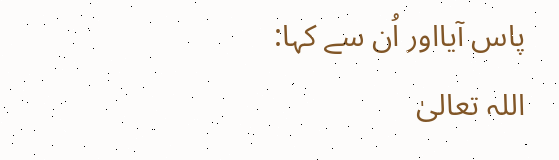پاس آیااور اُن سے کہا: اللہ تعالیٰ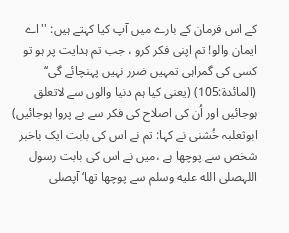کے اس فرمان کے بارے میں آپ کیا کہتے ہیں: ''اے ایمان والو! تم اپنی فکر کرو ، جب تم ہدایت پر ہو تو کسی کی گمراہی تمہیں ضرر نہیں پہنچائے گی‘‘ (المائدۃ:105) (یعنی کیا ہم دنیا والوں سے لاتعلق ہوجائیں اور اُن کی اصلاح کی فکر سے بے پروا ہوجائیں) ابوثعلبہ خُشنی نے کہا: تم نے اس کی بابت ایک باخبر شخص سے پوچھا ہے ،میں نے اس کی بابت رسول اللہصلى الله عليه وسلم سے پوچھا تھا‘ آپصلى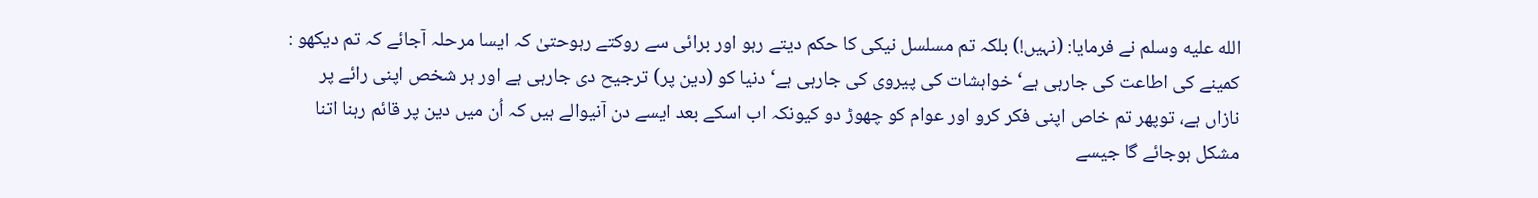الله عليه وسلم نے فرمایا: (نہیں!) بلکہ تم مسلسل نیکی کا حکم دیتے رہو اور برائی سے روکتے رہوحتیٰ کہ ایسا مرحلہ آجائے کہ تم دیکھو : کمینے کی اطاعت کی جارہی ہے‘ خواہشات کی پیروی کی جارہی ہے‘ دنیا کو (دین پر) ترجیح دی جارہی ہے اور ہر شخص اپنی رائے پر نازاں ہے، توپھر تم خاص اپنی فکر کرو اور عوام کو چھوڑ دو کیونکہ اب اسکے بعد ایسے دن آنیوالے ہیں کہ اُن میں دین پر قائم رہنا اتنا مشکل ہوجائے گا جیسے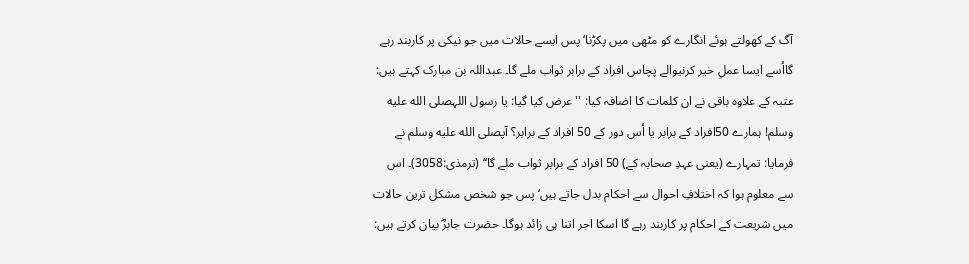آگ کے کھولتے ہوئے انگارے کو مٹھی میں پکڑنا‘ پس ایسے حالات میں جو نیکی پر کاربند رہے گااُسے ایسا عملِ خیر کرنیوالے پچاس افراد کے برابر ثواب ملے گا۔ عبداللہ بن مبارک کہتے ہیں: عتبہ کے علاوہ باقی نے ان کلمات کا اضافہ کیا: ''عرض کیا گیا: یا رسول اللہصلى الله عليه وسلم! ہمارے 50افراد کے برابر یا اُس دور کے 50 افراد کے برابر؟ آپصلى الله عليه وسلم نے فرمایا: تمہارے (یعنی عہدِ صحابہ کے) 50 افراد کے برابر ثواب ملے گا‘‘ (ترمذی:3058)۔ اس سے معلوم ہوا کہ اختلافِ احوال سے احکام بدل جاتے ہیں‘ پس جو شخص مشکل ترین حالات میں شریعت کے احکام پر کاربند رہے گا اسکا اجر اتنا ہی زائد ہوگا۔ حضرت جابرؓ بیان کرتے ہیں: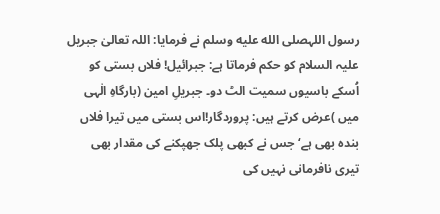رسول اللہصلى الله عليه وسلم نے فرمایا: اللہ تعالیٰ جبریل علیہ السلام کو حکم فرماتا ہے: جبرائیل! فلاں بستی کو اُسکے باسیوں سمیت الٹ دو۔ جبریلِ امین (بارگاہِ الٰہی میں )عرض کرتے ہیں: پروردگار!اس بستی میں تیرا فلاں بندہ بھی ہے‘ جس نے کبھی پلک جھپکنے کی مقدار بھی تیری نافرمانی نہیں کی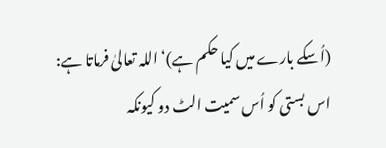(اُسکے بارے میں کیا حکم ہے)‘ اللہ تعالیٰ فرماتا ہے: اس بستی کو اُس سمیت الٹ دو کیونکہ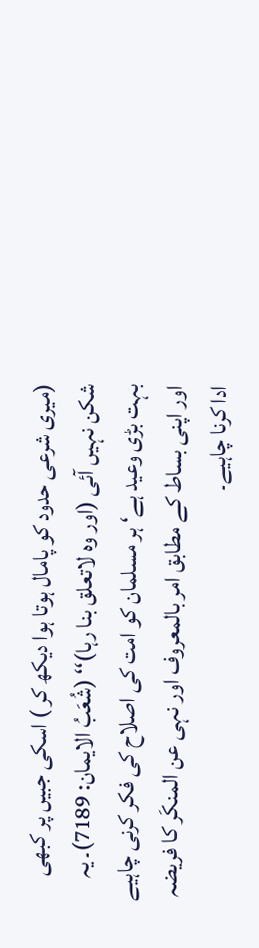(میری شرعی حدود کو پامال ہوتا ہوا دیکھ کر ) اسکی جبیں پر کبھی شکن نہیں آئی (اور وہ لاتعلق بنا رہا)‘‘ (شُعَبُ الایمان: 7189)۔ یہ بہت بڑی وعید ہے‘ ہر مسلمان کو امت کی اصلاح کی فکر کرنی چاہیے اور اپنی بساط کے مطابق امر بالمعروف اور نہی عن المنکَر کا فریضہ ادا کرنا چاہیے۔